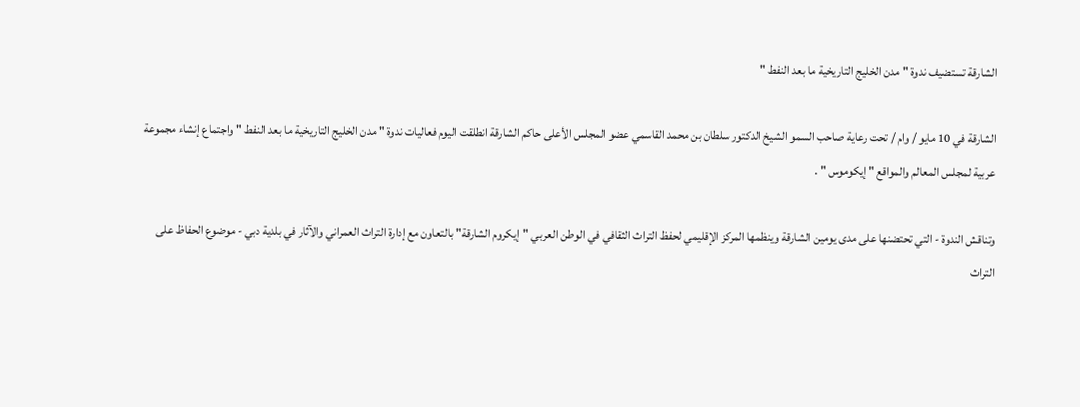الشارقة تستضيف ندوة " مدن الخليج التاريخية ما بعد النفط "

الشارقة في 10 مايو / وام / تحت رعاية صاحب السمو الشيخ الدكتور سلطان بن محمد القاسمي عضو المجلس الأعلى حاكم الشارقة انطلقت اليوم فعاليات ندوة " مدن الخليج التاريخية ما بعد النفط " واجتماع إنشاء مجموعة عربية لمجلس المعالم والمواقع " إيكوموس " .

وتناقش الندوة - التي تحتضنها على مدى يومين الشارقة وينظمها المركز الإقليمي لحفظ التراث الثقافي في الوطن العربي "إيكروم الشارقة" بالتعاون مع إدارة التراث العمراني والآثار في بلدية دبي - موضوع الحفاظ على التراث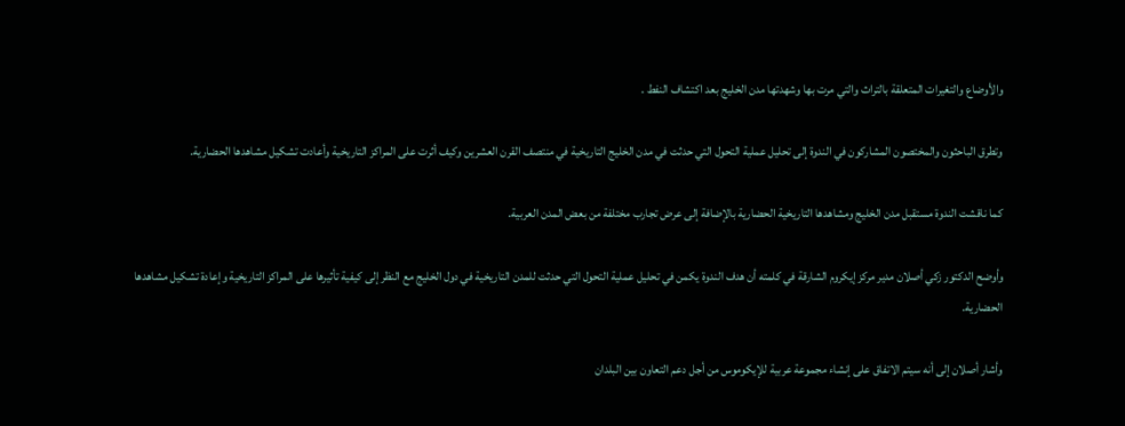والأوضاع والتغيرات المتعلقة بالتراث والتي مرت بها وشهدتها مدن الخليج بعد اكتشاف النفط .

وتطرق الباحثون والمختصون المشاركون في الندوة إلى تحليل عملية التحول التي حدثت في مدن الخليج التاريخية في منتصف القرن العشرين وكيف أثرت على المراكز التاريخية وأعادت تشكيل مشاهدها الحضارية.

كما ناقشت الندوة مستقبل مدن الخليج ومشاهدها التاريخية الحضارية بالإضافة إلى عرض تجارب مختلفة من بعض المدن العربية.

وأوضح الدكتور زكي أصلان مدير مركز إيكروم الشارقة في كلمته أن هدف الندوة يكمن في تحليل عملية التحول التي حدثت للمدن التاريخية في دول الخليج مع النظر إلى كيفية تأثيرها على المراكز التاريخية وإعادة تشكيل مشاهدها الحضارية.

وأشار أصلان إلى أنه سيتم الاتفاق على إنشاء مجموعة عربية للإيكوموس من أجل دعم التعاون بين البلدان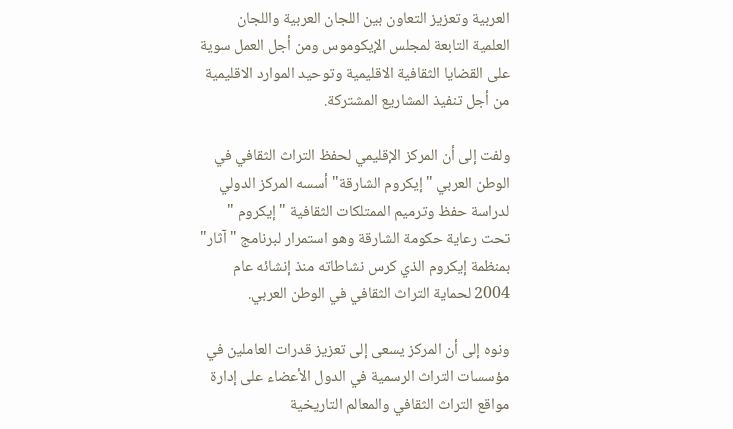العربية وتعزيز التعاون بين اللجان العربية واللجان العلمية التابعة لمجلس الإيكوموس ومن أجل العمل سوية على القضايا الثقافية الاقليمية وتوحيد الموارد الاقليمية من أجل تنفيذ المشاريع المشتركة.

ولفت إلى أن المركز الإقليمي لحفظ التراث الثقافي في الوطن العربي "إيكروم الشارقة" أسسه المركز الدولي لدراسة حفظ وترميم الممتلكات الثقافية " إيكروم " تحت رعاية حكومة الشارقة وهو استمرار لبرنامج "آثار" بمنظمة إيكروم الذي كرس نشاطاته منذ إنشائه عام 2004 لحماية التراث الثقافي في الوطن العربي.

ونوه إلى أن المركز يسعى إلى تعزيز قدرات العاملين في مؤسسات التراث الرسمية في الدول الأعضاء على إدارة مواقع التراث الثقافي والمعالم التاريخية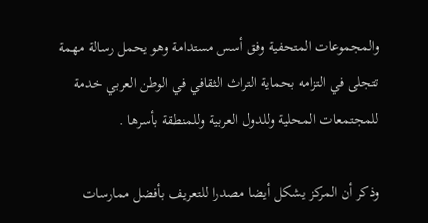والمجموعات المتحفية وفق أسس مستدامة وهو يحمل رسالة مهمة تتجلى في التزامه بحماية التراث الثقافي في الوطن العربي خدمة للمجتمعات المحلية وللدول العربية وللمنطقة بأسرها .

وذكر أن المركز يشكل أيضا مصدرا للتعريف بأفضل ممارسات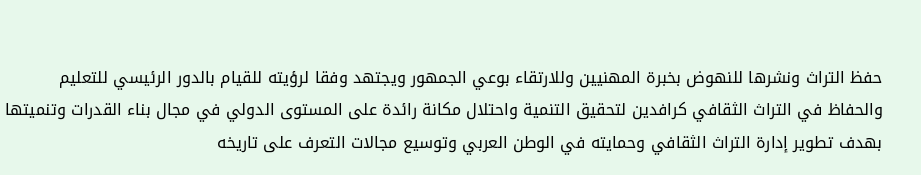حفظ التراث ونشرها للنهوض بخبرة المهنيين وللارتقاء بوعي الجمهور ويجتهد وفقا لرؤيته للقيام بالدور الرئيسي للتعليم والحفاظ في التراث الثقافي كرافدين لتحقيق التنمية واحتلال مكانة رائدة على المستوى الدولي في مجال بناء القدرات وتنميتها بهدف تطوير إدارة التراث الثقافي وحمايته في الوطن العربي وتوسيع مجالات التعرف على تاريخه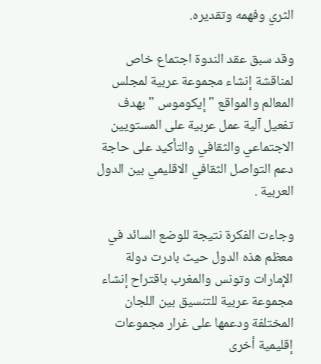الثري وفهمه وتقديره.

وقد سبق عقد الندوة اجتماع خاص لمناقشة إنشاء مجموعة عربية لمجلس المعالم والمواقع " إيكوموس " بهدف تفعيل آلية عمل عربية على المستويين الاجتماعي والثقافي والتأكيد على حاجة دعم التواصل الثقافي الاقليمي بين الدول العربية .

وجاءت الفكرة نتيجة للوضع السائد في معظم هذه الدول حيث بادرت دولة الإمارات وتونس والمغرب باقتراح إنشاء مجموعة عربية للتنسيق بين اللجان المختلفة ودعمها على غرار مجموعات إقليمية أخرى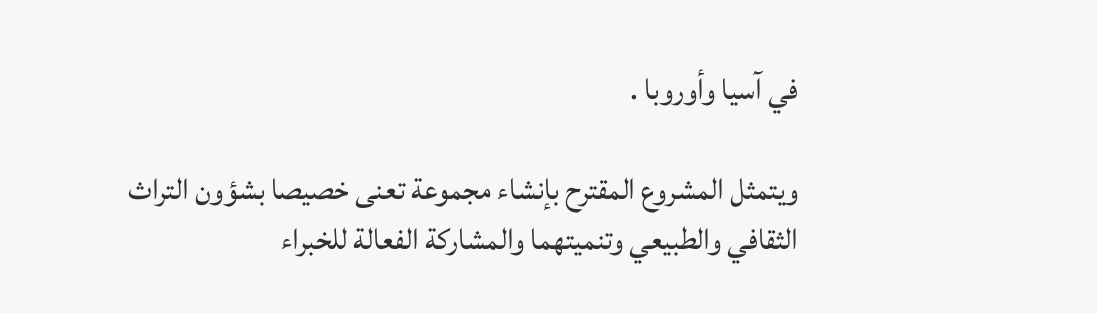في آسيا وأوروبا .

ويتمثل المشروع المقترح بإنشاء مجموعة تعنى خصيصا بشؤون التراث الثقافي والطبيعي وتنميتهما والمشاركة الفعالة للخبراء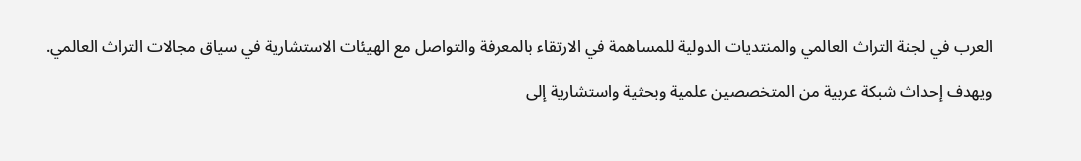العرب في لجنة التراث العالمي والمنتديات الدولية للمساهمة في الارتقاء بالمعرفة والتواصل مع الهيئات الاستشارية في سياق مجالات التراث العالمي.

ويهدف إحداث شبكة عربية من المتخصصين علمية وبحثية واستشارية إلى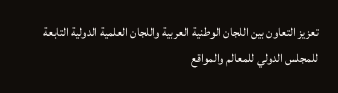تعزيز التعاون بين اللجان الوطنية العربية واللجان العلمية الدولية التابعة للمجلس الدولي للمعالم والمواقع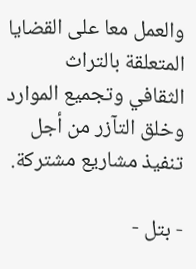والعمل معا على القضايا المتعلقة بالتراث الثقافي وتجميع الموارد وخلق التآزر من أجل تنفيذ مشاريع مشتركة.

- بتل -